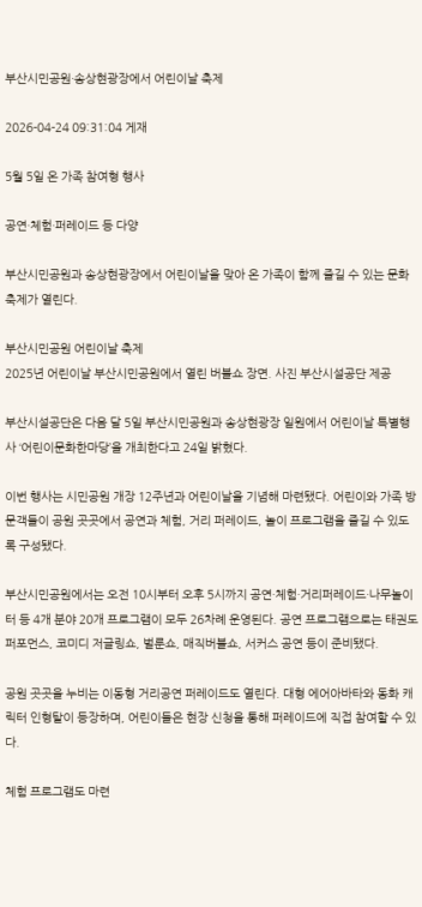부산시민공원·송상현광장에서 어린이날 축제

2026-04-24 09:31:04 게재

5월 5일 온 가족 참여형 행사

공연·체험·퍼레이드 등 다양

부산시민공원과 송상현광장에서 어린이날을 맞아 온 가족이 함께 즐길 수 있는 문화축제가 열린다.

부산시민공원 어린이날 축제
2025년 어린이날 부산시민공원에서 열린 버블쇼 장면. 사진 부산시설공단 제공

부산시설공단은 다음 달 5일 부산시민공원과 송상현광장 일원에서 어린이날 특별행사 ‘어린이문화한마당’을 개최한다고 24일 밝혔다.

이번 행사는 시민공원 개장 12주년과 어린이날을 기념해 마련됐다. 어린이와 가족 방문객들이 공원 곳곳에서 공연과 체험, 거리 퍼레이드, 놀이 프로그램을 즐길 수 있도록 구성됐다.

부산시민공원에서는 오전 10시부터 오후 5시까지 공연·체험·거리퍼레이드·나무놀이터 등 4개 분야 20개 프로그램이 모두 26차례 운영된다. 공연 프로그램으로는 태권도 퍼포먼스, 코미디 저글링쇼, 벌룬쇼, 매직버블쇼, 서커스 공연 등이 준비됐다.

공원 곳곳을 누비는 이동형 거리공연 퍼레이드도 열린다. 대형 에어아바타와 동화 캐릭터 인형탈이 등장하며, 어린이들은 현장 신청을 통해 퍼레이드에 직접 참여할 수 있다.

체험 프로그램도 마련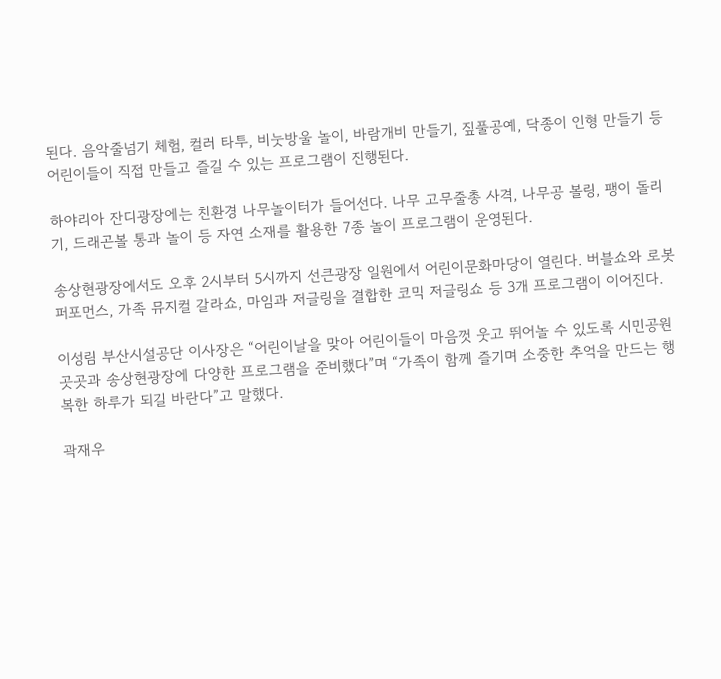된다. 음악줄넘기 체험, 컬러 타투, 비눗방울 놀이, 바람개비 만들기, 짚풀공예, 닥종이 인형 만들기 등 어린이들이 직접 만들고 즐길 수 있는 프로그램이 진행된다.

하야리아 잔디광장에는 친환경 나무놀이터가 들어선다. 나무 고무줄총 사격, 나무공 볼링, 팽이 돌리기, 드래곤볼 통과 놀이 등 자연 소재를 활용한 7종 놀이 프로그램이 운영된다.

송상현광장에서도 오후 2시부터 5시까지 선큰광장 일원에서 어린이문화마당이 열린다. 버블쇼와 로봇 퍼포먼스, 가족 뮤지컬 갈라쇼, 마임과 저글링을 결합한 코믹 저글링쇼 등 3개 프로그램이 이어진다.

이성림 부산시설공단 이사장은 “어린이날을 맞아 어린이들이 마음껏 웃고 뛰어놀 수 있도록 시민공원 곳곳과 송상현광장에 다양한 프로그램을 준비했다”며 “가족이 함께 즐기며 소중한 추억을 만드는 행복한 하루가 되길 바란다”고 말했다.

곽재우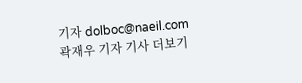기자 dolboc@naeil.com
곽재우 기자 기사 더보기